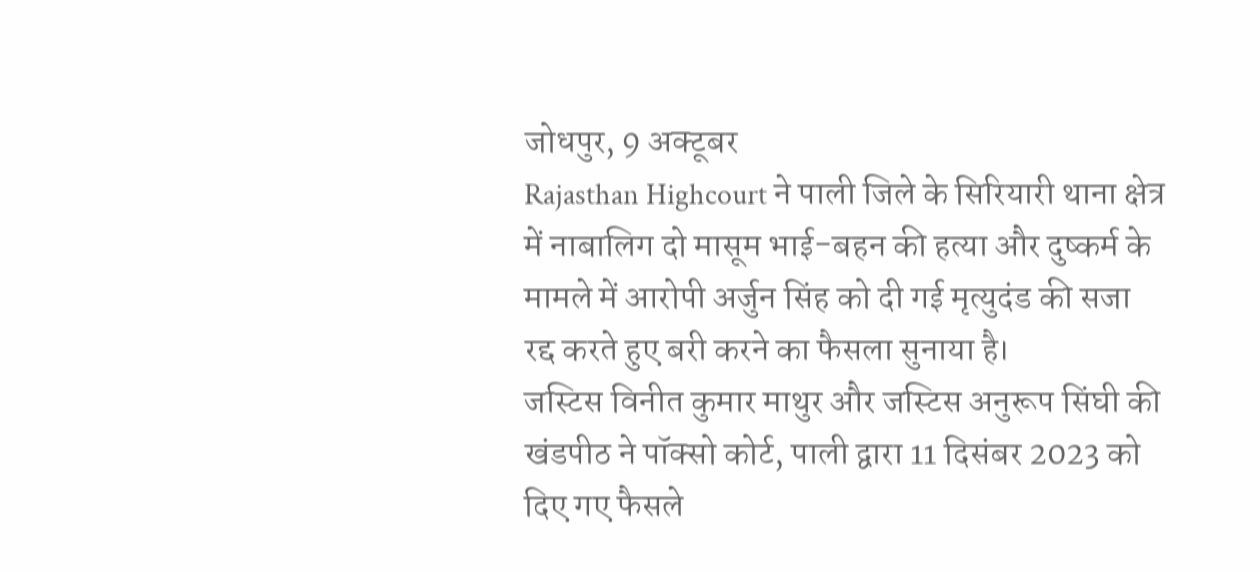जोधपुर, 9 अक्टूबर
Rajasthan Highcourt ने पाली जिले के सिरियारी थाना क्षेत्र में नाबालिग दो मासूम भाई-बहन की हत्या और दुष्कर्म के मामले में आरोपी अर्जुन सिंह को दी गई मृत्युदंड की सजा रद्द करते हुए बरी करने का फैसला सुनाया है।
जस्टिस विनीत कुमार माथुर और जस्टिस अनुरूप सिंघी की खंडपीठ ने पॉक्सो कोर्ट, पाली द्वारा 11 दिसंबर 2023 को दिए गए फैसले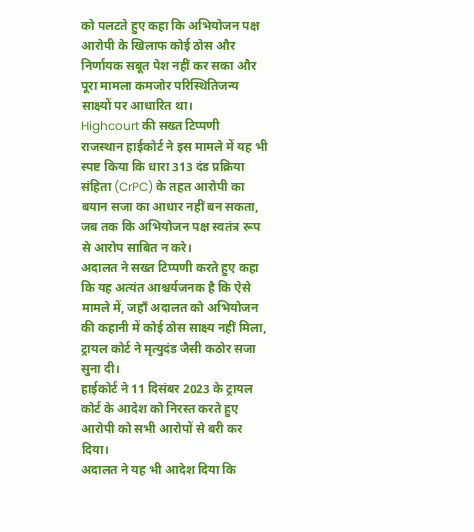को पलटते हुए कहा कि अभियोजन पक्ष आरोपी के खिलाफ कोई ठोस और निर्णायक सबूत पेश नहीं कर सका और पूरा मामला कमजोर परिस्थितिजन्य साक्ष्यों पर आधारित था।
Highcourt की सख्त टिप्पणी
राजस्थान हाईकोर्ट ने इस मामले में यह भी स्पष्ट किया कि धारा 313 दंड प्रक्रिया संहिता (CrPC) के तहत आरोपी का बयान सजा का आधार नहीं बन सकता, जब तक कि अभियोजन पक्ष स्वतंत्र रूप से आरोप साबित न करे।
अदालत ने सख्त टिप्पणी करते हुए कहा कि यह अत्यंत आश्चर्यजनक है कि ऐसे मामले में, जहाँ अदालत को अभियोजन की कहानी में कोई ठोस साक्ष्य नहीं मिला, ट्रायल कोर्ट ने मृत्युदंड जैसी कठोर सजा सुना दी।
हाईकोर्ट ने 11 दिसंबर 2023 के ट्रायल कोर्ट के आदेश को निरस्त करते हुए आरोपी को सभी आरोपों से बरी कर दिया।
अदालत ने यह भी आदेश दिया कि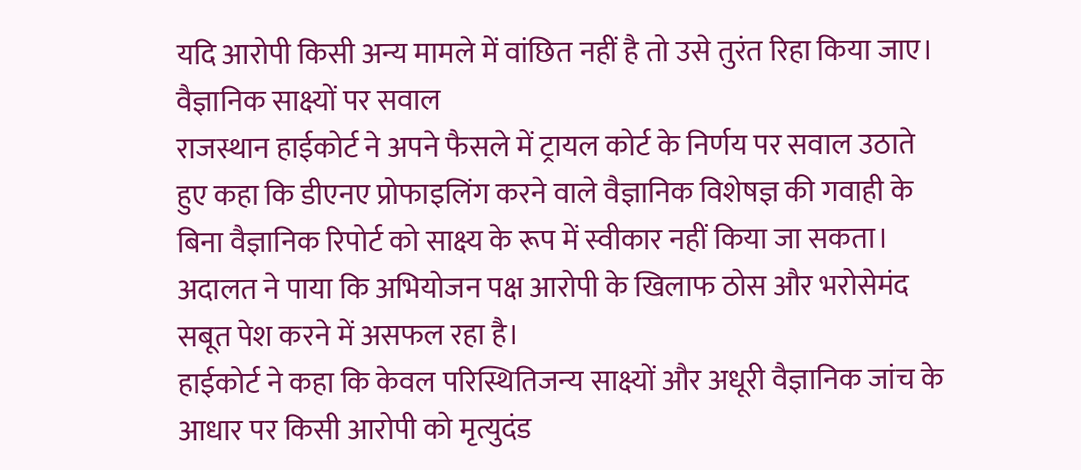यदि आरोपी किसी अन्य मामले में वांछित नहीं है तो उसे तुरंत रिहा किया जाए।
वैज्ञानिक साक्ष्यों पर सवाल
राजस्थान हाईकोर्ट ने अपने फैसले में ट्रायल कोर्ट के निर्णय पर सवाल उठाते हुए कहा कि डीएनए प्रोफाइलिंग करने वाले वैज्ञानिक विशेषज्ञ की गवाही के बिना वैज्ञानिक रिपोर्ट को साक्ष्य के रूप में स्वीकार नहीं किया जा सकता।
अदालत ने पाया कि अभियोजन पक्ष आरोपी के खिलाफ ठोस और भरोसेमंद सबूत पेश करने में असफल रहा है।
हाईकोर्ट ने कहा कि केवल परिस्थितिजन्य साक्ष्यों और अधूरी वैज्ञानिक जांच के आधार पर किसी आरोपी को मृत्युदंड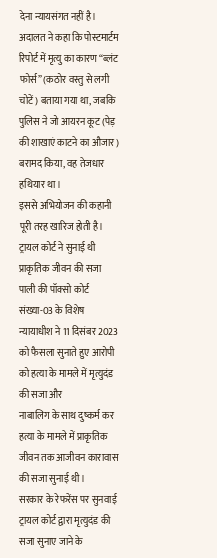देना न्यायसंगत नहीं है।
अदालत ने कहा कि पोस्टमार्टम रिपोर्ट में मृत्यु का कारण “ब्लंट फोर्स” (कठोर वस्तु से लगी चोटें) बताया गया था, जबकि पुलिस ने जो आयरन कूट (पेड़ की शाखाएं काटने का औजार) बरामद किया, वह तेजधार हथियार था।
इससे अभियोजन की कहानी पूरी तरह खारिज होती है।
ट्रायल कोर्ट ने सुनाई थी प्राकृतिक जीवन की सजा
पाली की पॉक्सो कोर्ट संख्या-03 के विशेष न्यायाधीश ने 11 दिसंबर 2023 को फैसला सुनाते हुए आरोपी को हत्या के मामले में मृत्युदंड की सजा और
नाबालिग के साथ दुष्कर्म कर हत्या के मामले में प्राकृतिक जीवन तक आजीवन कारावास की सजा सुनाई थी।
सरकार के रेफरेंस पर सुनवाई
ट्रायल कोर्ट द्वारा मृत्युदंड की सजा सुनाए जाने के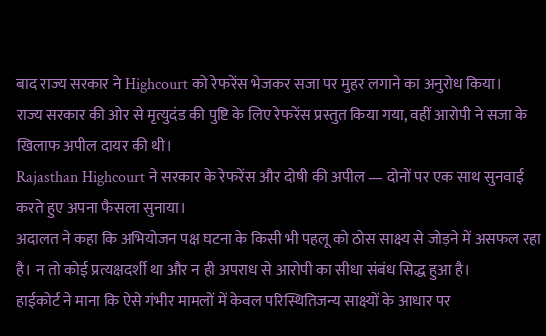बाद राज्य सरकार ने Highcourt को रेफरेंस भेजकर सजा पर मुहर लगाने का अनुरोध किया।
राज्य सरकार की ओर से मृत्युदंड की पुष्टि के लिए रेफरेंस प्रस्तुत किया गया, वहीं आरोपी ने सजा के खिलाफ अपील दायर की थी।
Rajasthan Highcourt ने सरकार के रेफरेंस और दोषी की अपील — दोनों पर एक साथ सुनवाई करते हुए अपना फैसला सुनाया।
अदालत ने कहा कि अभियोजन पक्ष घटना के किसी भी पहलू को ठोस साक्ष्य से जोड़ने में असफल रहा है। न तो कोई प्रत्यक्षदर्शी था और न ही अपराध से आरोपी का सीधा संबंध सिद्ध हुआ है।
हाईकोर्ट ने माना कि ऐसे गंभीर मामलों में केवल परिस्थितिजन्य साक्ष्यों के आधार पर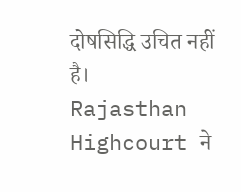दोषसिद्धि उचित नहीं है।
Rajasthan Highcourt ने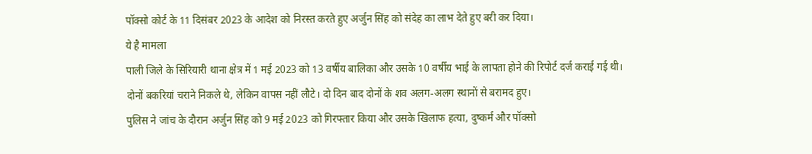पॉक्सो कोर्ट के 11 दिसंबर 2023 के आदेश को निरस्त करते हुए अर्जुन सिंह को संदेह का लाभ देते हुए बरी कर दिया।
ये है मामला
पाली जिले के सिरियारी थाना क्षेत्र में 1 मई 2023 को 13 वर्षीय बालिका और उसके 10 वर्षीय भाई के लापता होने की रिपोर्ट दर्ज कराई गई थी।
दोनों बकरियां चराने निकले थे, लेकिन वापस नहीं लौटे। दो दिन बाद दोनों के शव अलग-अलग स्थानों से बरामद हुए।
पुलिस ने जांच के दौरान अर्जुन सिंह को 9 मई 2023 को गिरफ्तार किया और उसके खिलाफ हत्या, दुष्कर्म और पॉक्सो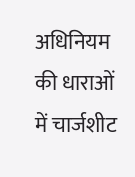अधिनियम की धाराओं में चार्जशीट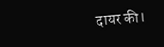दायर की।